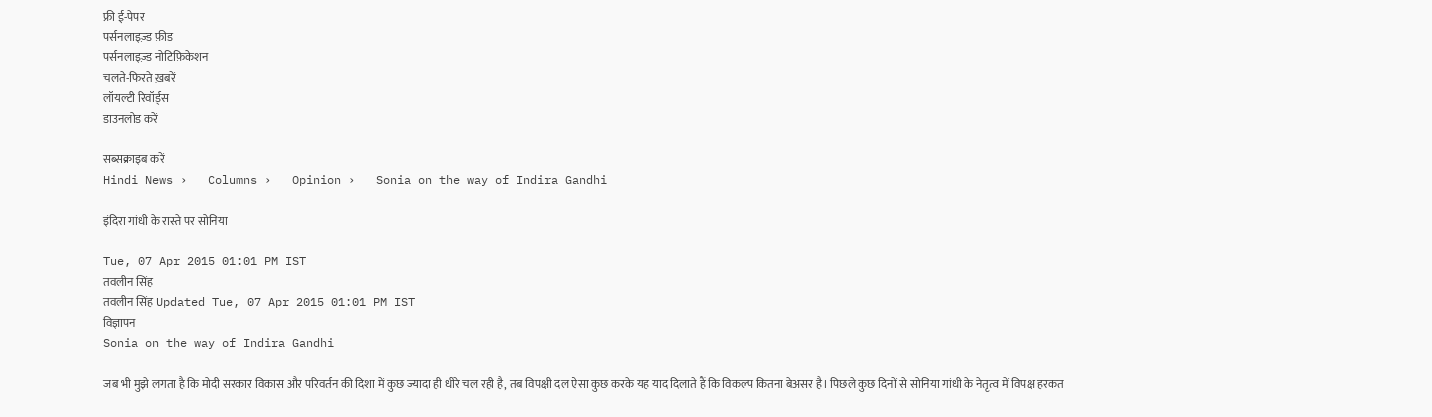फ्री ई-पेपर
पर्सनलाइज़्ड फ़ीड
पर्सनलाइज़्ड नोटिफ़िकेशन
चलते-फिरते ख़बरें
लॉयल्टी रिवॉर्ड्स
डाउनलोड करें

सब्सक्राइब करें
Hindi News ›   Columns ›   Opinion ›   Sonia on the way of Indira Gandhi

इंदिरा गांधी के रास्ते पर सोनिया

Tue, 07 Apr 2015 01:01 PM IST
तवलीन सिंह
तवलीन सिंह Updated Tue, 07 Apr 2015 01:01 PM IST
विज्ञापन
Sonia on the way of Indira Gandhi

जब भी मुझे लगता है कि मोदी सरकार विकास और परिवर्तन की दिशा में कुछ ज्यादा ही धीरे चल रही है, तब विपक्षी दल ऐसा कुछ करके यह याद दिलाते हैं कि विकल्प कितना बेअसर है। पिछले कुछ दिनों से सोनिया गांधी के नेतृत्व में विपक्ष हरकत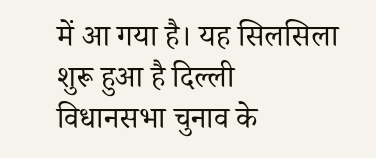में आ गया है। यह सिलसिला शुरू हुआ है दिल्ली विधानसभा चुनाव के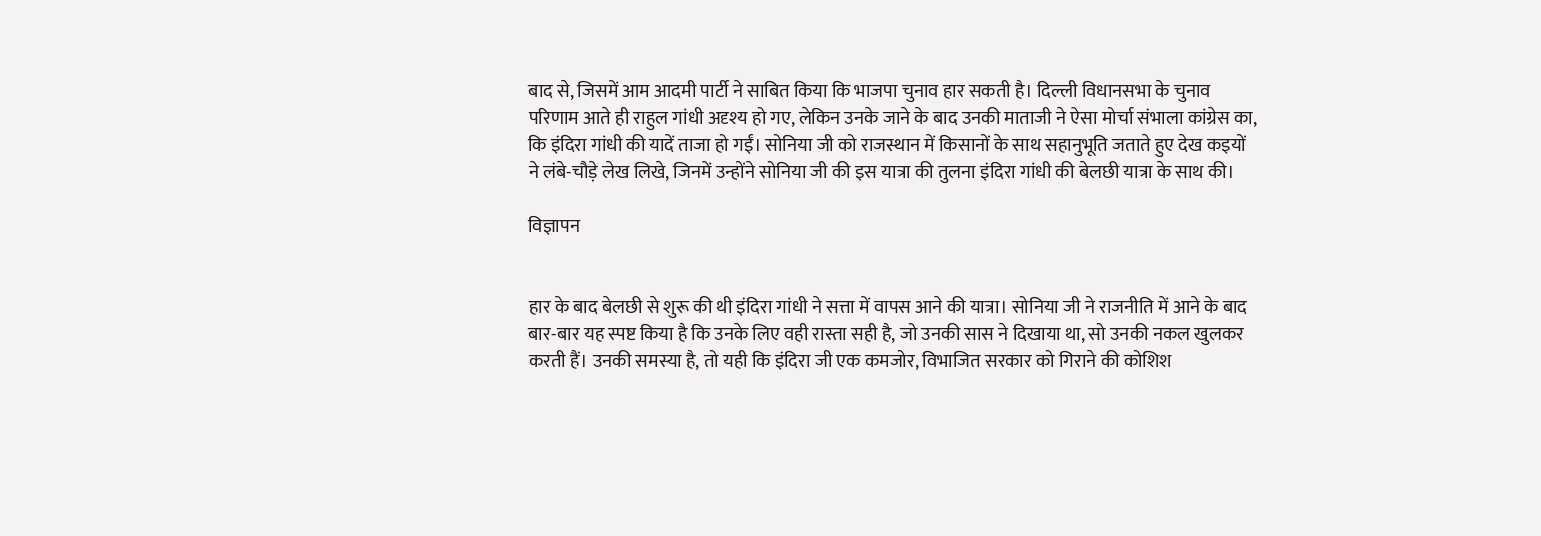बाद से, जिसमें आम आदमी पार्टी ने साबित किया कि भाजपा चुनाव हार सकती है। दिल्ली विधानसभा के चुनाव परिणाम आते ही राहुल गांधी अदृश्य हो गए, लेकिन उनके जाने के बाद उनकी माताजी ने ऐसा मोर्चा संभाला कांग्रेस का, कि इंदिरा गांधी की यादें ताजा हो गईं। सोनिया जी को राजस्थान में किसानों के साथ सहानुभूति जताते हुए देख कइयों ने लंबे-चौड़े लेख लिखे, जिनमें उन्होंने सोनिया जी की इस यात्रा की तुलना इंदिरा गांधी की बेलछी यात्रा के साथ की।

विज्ञापन


हार के बाद बेलछी से शुरू की थी इंदिरा गांधी ने सत्ता में वापस आने की यात्रा। सोनिया जी ने राजनीति में आने के बाद बार-बार यह स्पष्ट किया है कि उनके लिए वही रास्ता सही है, जो उनकी सास ने दिखाया था, सो उनकी नकल खुलकर करती हैं। उनकी समस्या है, तो यही कि इंदिरा जी एक कमजोर, विभाजित सरकार को गिराने की कोशिश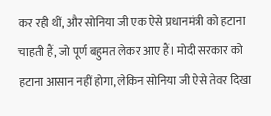कर रही थीं, और सोनिया जी एक ऐसे प्रधानमंत्री को हटाना चाहती हैं, जो पूर्ण बहुमत लेकर आए हैं। मोदी सरकार को हटाना आसान नहीं होगा, लेकिन सोनिया जी ऐसे तेवर दिखा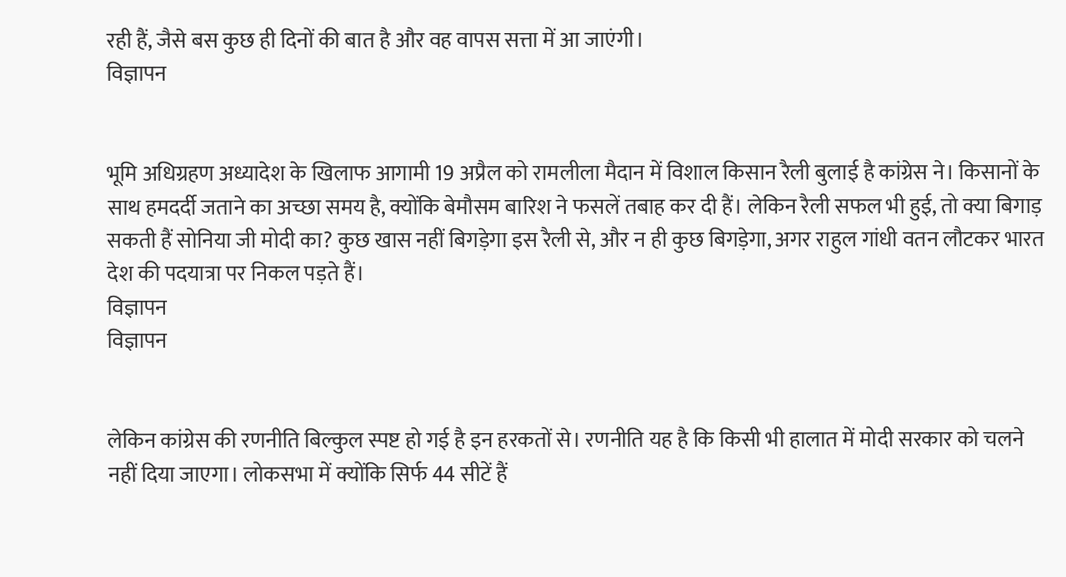रही हैं, जैसे बस कुछ ही दिनों की बात है और वह वापस सत्ता में आ जाएंगी।
विज्ञापन


भूमि अधिग्रहण अध्यादेश के खिलाफ आगामी 19 अप्रैल को रामलीला मैदान में विशाल किसान रैली बुलाई है कांग्रेस ने। किसानों के साथ हमदर्दी जताने का अच्छा समय है, क्योंकि बेमौसम बारिश ने फसलें तबाह कर दी हैं। लेकिन रैली सफल भी हुई, तो क्या बिगाड़ सकती हैं सोनिया जी मोदी का? कुछ खास नहीं बिगड़ेगा इस रैली से, और न ही कुछ बिगड़ेगा, अगर राहुल गांधी वतन लौटकर भारत देश की पदयात्रा पर निकल पड़ते हैं।
विज्ञापन
विज्ञापन


लेकिन कांग्रेस की रणनीति बिल्कुल स्पष्ट हो गई है इन हरकतों से। रणनीति यह है कि किसी भी हालात में मोदी सरकार को चलने नहीं दिया जाएगा। लोकसभा में क्योंकि सिर्फ 44 सीटें हैं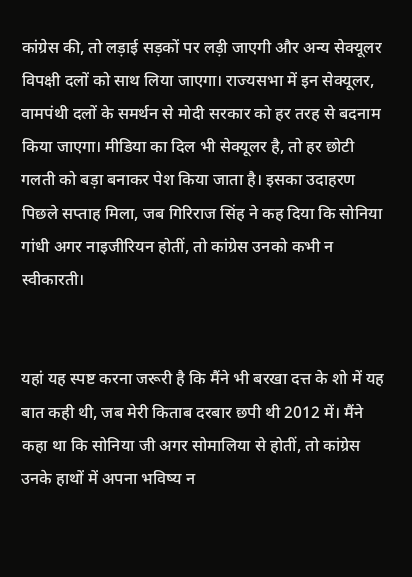कांग्रेस की, तो लड़ाई सड़कों पर लड़ी जाएगी और अन्य सेक्यूलर विपक्षी दलों को साथ लिया जाएगा। राज्यसभा में इन सेक्यूलर, वामपंथी दलों के समर्थन से मोदी सरकार को हर तरह से बदनाम किया जाएगा। मीडिया का दिल भी सेक्यूलर है, तो हर छोटी गलती को बड़ा बनाकर पेश किया जाता है। इसका उदाहरण पिछले सप्ताह मिला, जब गिरिराज सिंह ने कह दिया कि सोनिया गांधी अगर नाइजीरियन होतीं, तो कांग्रेस उनको कभी न स्वीकारती।


यहां यह स्पष्ट करना जरूरी है कि मैंने भी बरखा दत्त के शो में यह बात कही थी, जब मेरी किताब दरबार छपी थी 2012 में। मैंने कहा था कि सोनिया जी अगर सोमालिया से होतीं, तो कांग्रेस उनके हाथों में अपना भविष्य न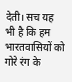देती। सच यह भी है कि हम भारतवासियों को गोरे रंग के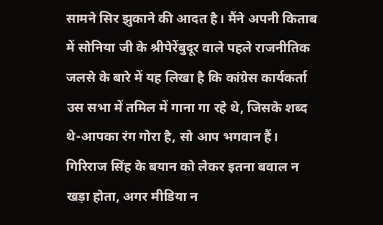सामने सिर झुकाने की आदत है। मैंने अपनी किताब में सोनिया जी के श्रीपेरेंबुदूर वाले पहले राजनीतिक जलसे के बारे में यह लिखा है कि कांग्रेस कार्यकर्ता उस सभा में तमिल में गाना गा रहे थे, जिसके शब्द थे-आपका रंग गोरा है, सो आप भगवान हैं। गिरिराज सिंह के बयान को लेकर इतना बवाल न खड़ा होता, अगर मीडिया न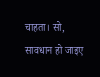चाहता। सो, सावधान हो जाइए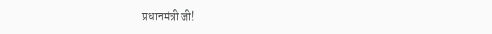प्रधानमंत्री जी!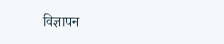विज्ञापन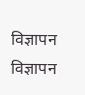विज्ञापन
विज्ञापन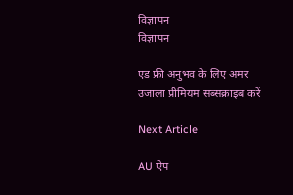विज्ञापन
विज्ञापन

एड फ्री अनुभव के लिए अमर उजाला प्रीमियम सब्सक्राइब करें

Next Article

AU ऐप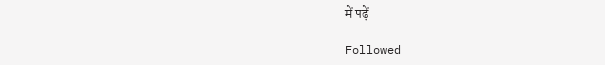में पढ़ें

Followed